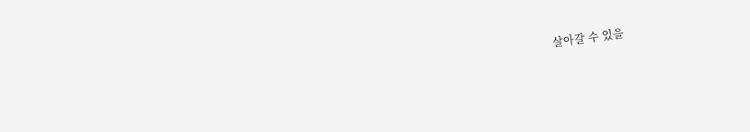살아갈 수 있을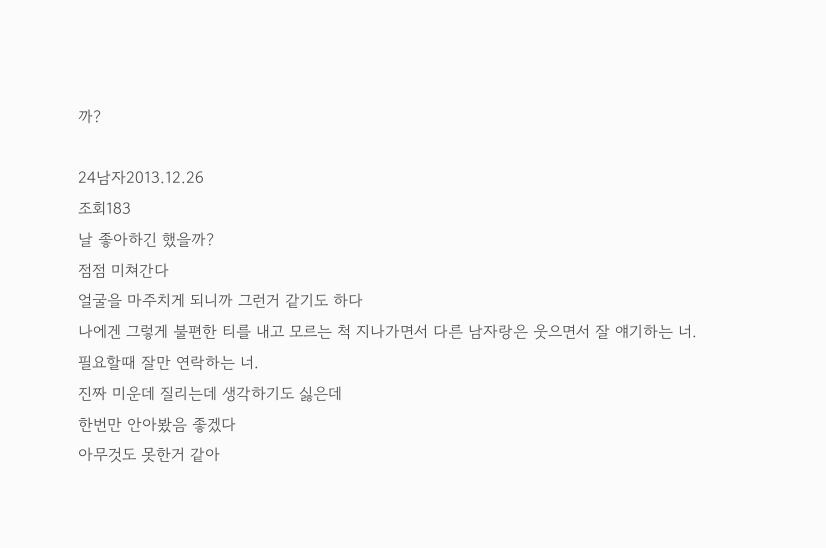까?

24남자2013.12.26
조회183
날 좋아하긴 했을까?
점점 미쳐간다
얼굴을 마주치게 되니까 그런거 같기도 하다
나에겐 그렇게 불편한 티를 내고 모르는 척 지나가면서 다른 남자랑은 웃으면서 잘 얘기하는 너.
필요할때 잘만 연락하는 너.
진짜 미운데 질리는데 생각하기도 싫은데
한번만 안아봤음 좋겠다
아무것도 못한거 같아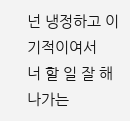넌 냉정하고 이기적이여서
너 할 일 잘 해나가는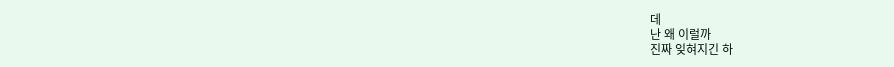데
난 왜 이럴까
진짜 잊혀지긴 하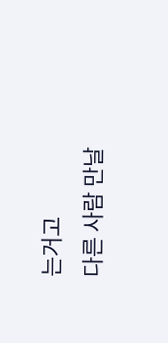는거고
다른 사람 만날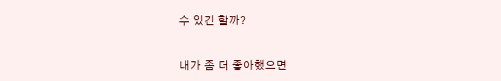수 있긴 할까?


내가 좀 더 좋아했으면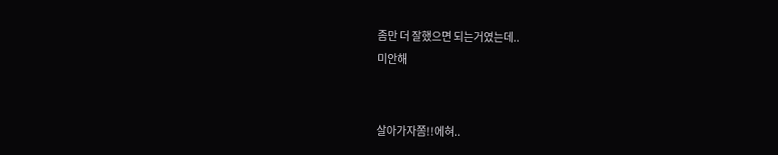좀만 더 잘했으면 되는거였는데..
미안해


살아가자쫌!!에혀..